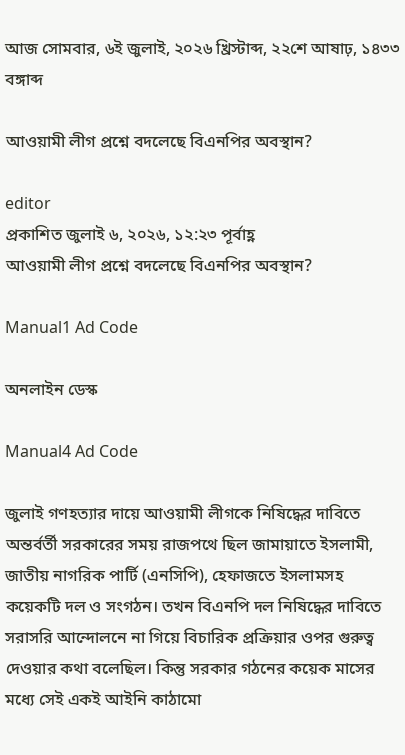আজ সোমবার, ৬ই জুলাই, ২০২৬ খ্রিস্টাব্দ, ২২শে আষাঢ়, ১৪৩৩ বঙ্গাব্দ

আওয়ামী লীগ প্রশ্নে বদলেছে বিএনপির অবস্থান?

editor
প্রকাশিত জুলাই ৬, ২০২৬, ১২:২৩ পূর্বাহ্ণ
আওয়ামী লীগ প্রশ্নে বদলেছে বিএনপির অবস্থান?

Manual1 Ad Code

অনলাইন ডেস্ক

Manual4 Ad Code

জুলাই গণহত্যার দায়ে আওয়ামী লীগকে নিষিদ্ধের দাবিতে অন্তর্বর্তী সরকারের সময় রাজপথে ছিল জামায়াতে ইসলামী, জাতীয় নাগরিক পার্টি (এনসিপি), হেফাজতে ইসলামসহ কয়েকটি দল ও সংগঠন। তখন বিএনপি দল নিষিদ্ধের দাবিতে সরাসরি আন্দোলনে না গিয়ে বিচারিক প্রক্রিয়ার ওপর গুরুত্ব দেওয়ার কথা বলেছিল। কিন্তু সরকার গঠনের কয়েক মাসের মধ্যে সেই একই আইনি কাঠামো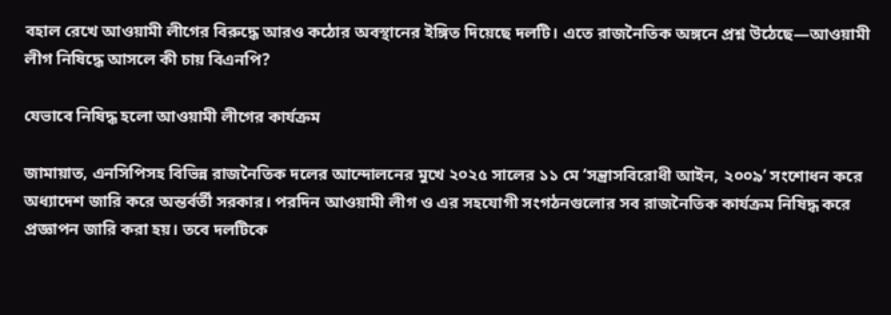বহাল রেখে আওয়ামী লীগের বিরুদ্ধে আরও কঠোর অবস্থানের ইঙ্গিত দিয়েছে দলটি। এতে রাজনৈতিক অঙ্গনে প্রশ্ন উঠেছে—আওয়ামী লীগ নিষিদ্ধে আসলে কী চায় বিএনপি?

যেভাবে নিষিদ্ধ হলো আওয়ামী লীগের কার্যক্রম

জামায়াত, এনসিপিসহ বিভিন্ন রাজনৈতিক দলের আন্দোলনের মুখে ২০২৫ সালের ১১ মে ‘সন্ত্রাসবিরোধী আইন, ২০০৯’ সংশোধন করে অধ্যাদেশ জারি করে অন্তর্বর্তী সরকার। পরদিন আওয়ামী লীগ ও এর সহযোগী সংগঠনগুলোর সব রাজনৈতিক কার্যক্রম নিষিদ্ধ করে প্রজ্ঞাপন জারি করা হয়। তবে দলটিকে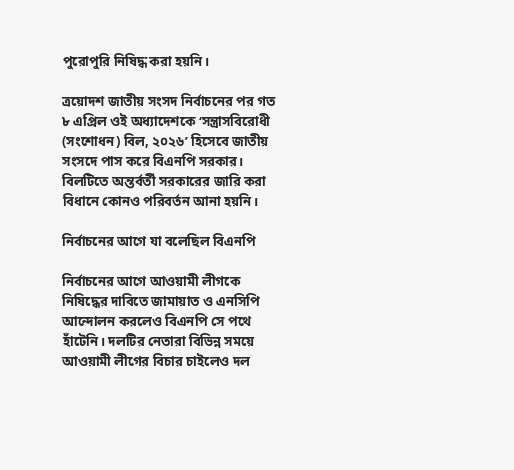পুরোপুরি নিষিদ্ধ করা হয়নি।

ত্রয়োদশ জাতীয় সংসদ নির্বাচনের পর গত ৮ এপ্রিল ওই অধ্যাদেশকে ‘সন্ত্রাসবিরোধী (সংশোধন) বিল, ২০২৬’ হিসেবে জাতীয় সংসদে পাস করে বিএনপি সরকার। বিলটিতে অন্তর্বর্তী সরকারের জারি করা বিধানে কোনও পরিবর্তন আনা হয়নি।

নির্বাচনের আগে যা বলেছিল বিএনপি

নির্বাচনের আগে আওয়ামী লীগকে নিষিদ্ধের দাবিতে জামায়াত ও এনসিপি আন্দোলন করলেও বিএনপি সে পথে হাঁটেনি। দলটির নেতারা বিভিন্ন সময়ে আওয়ামী লীগের বিচার চাইলেও দল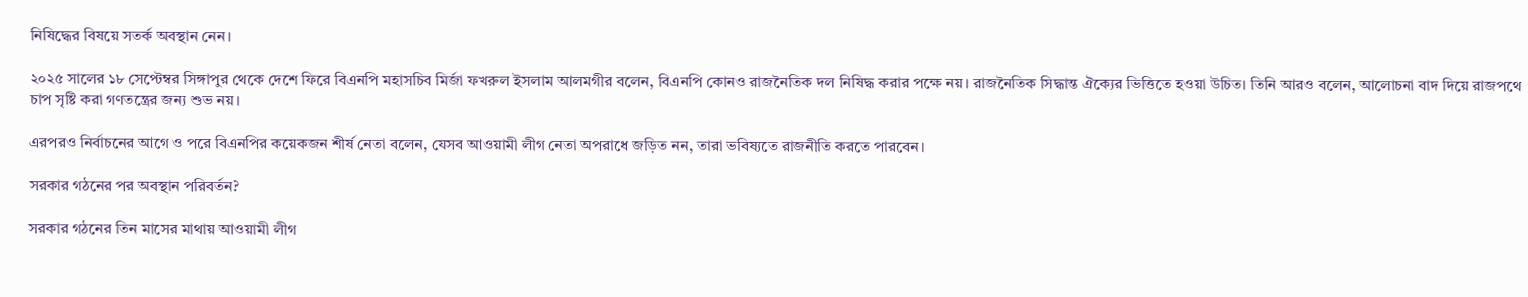নিষিদ্ধের বিষয়ে সতর্ক অবস্থান নেন।

২০২৫ সালের ১৮ সেপ্টেম্বর সিঙ্গাপুর থেকে দেশে ফিরে বিএনপি মহাসচিব মির্জা ফখরুল ইসলাম আলমগীর বলেন, বিএনপি কোনও রাজনৈতিক দল নিষিদ্ধ করার পক্ষে নয়। রাজনৈতিক সিদ্ধান্ত ঐক্যের ভিত্তিতে হওয়া উচিত। তিনি আরও বলেন, আলোচনা বাদ দিয়ে রাজপথে চাপ সৃষ্টি করা গণতন্ত্রের জন্য শুভ নয়।

এরপরও নির্বাচনের আগে ও পরে বিএনপির কয়েকজন শীর্ষ নেতা বলেন, যেসব আওয়ামী লীগ নেতা অপরাধে জড়িত নন, তারা ভবিষ্যতে রাজনীতি করতে পারবেন।

সরকার গঠনের পর অবস্থান পরিবর্তন?

সরকার গঠনের তিন মাসের মাথায় আওয়ামী লীগ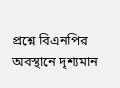প্রশ্নে বিএনপির অবস্থানে দৃশ্যমান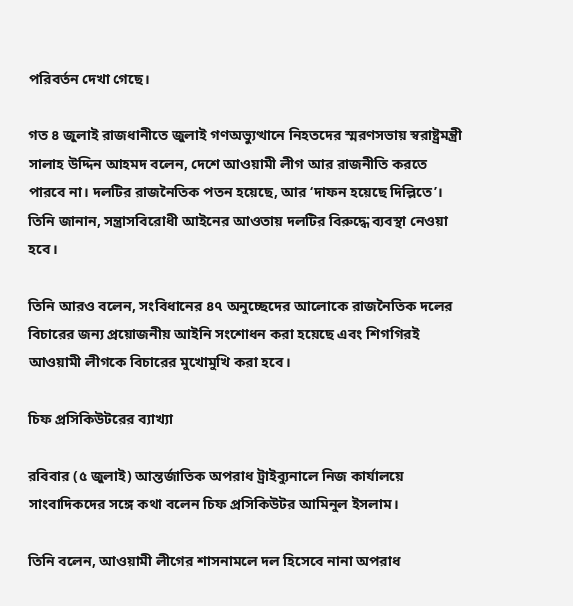পরিবর্তন দেখা গেছে।

গত ৪ জুলাই রাজধানীতে জুলাই গণঅভ্যুত্থানে নিহতদের স্মরণসভায় স্বরাষ্ট্রমন্ত্রী সালাহ উদ্দিন আহমদ বলেন, দেশে আওয়ামী লীগ আর রাজনীতি করতে পারবে না। দলটির রাজনৈতিক পতন হয়েছে, আর ‘দাফন হয়েছে দিল্লিতে’। তিনি জানান, সন্ত্রাসবিরোধী আইনের আওতায় দলটির বিরুদ্ধে ব্যবস্থা নেওয়া হবে।

তিনি আরও বলেন, সংবিধানের ৪৭ অনুচ্ছেদের আলোকে রাজনৈতিক দলের বিচারের জন্য প্রয়োজনীয় আইনি সংশোধন করা হয়েছে এবং শিগগিরই আওয়ামী লীগকে বিচারের মুখোমুখি করা হবে।

চিফ প্রসিকিউটরের ব্যাখ্যা

রবিবার (৫ জুলাই) আন্তর্জাতিক অপরাধ ট্রাইব্যুনালে নিজ কার্যালয়ে সাংবাদিকদের সঙ্গে কথা বলেন চিফ প্রসিকিউটর আমিনুল ইসলাম।

তিনি বলেন, আওয়ামী লীগের শাসনামলে দল হিসেবে নানা অপরাধ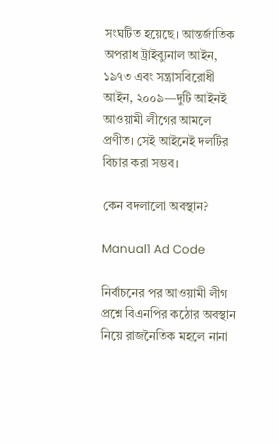সংঘটিত হয়েছে। আন্তর্জাতিক অপরাধ ট্রাইব্যুনাল আইন, ১৯৭৩ এবং সন্ত্রাসবিরোধী আইন, ২০০৯—দুটি আইনই আওয়ামী লীগের আমলে প্রণীত। সেই আইনেই দলটির বিচার করা সম্ভব।

কেন বদলালো অবস্থান?

Manual1 Ad Code

নির্বাচনের পর আওয়ামী লীগ প্রশ্নে বিএনপির কঠোর অবস্থান নিয়ে রাজনৈতিক মহলে নানা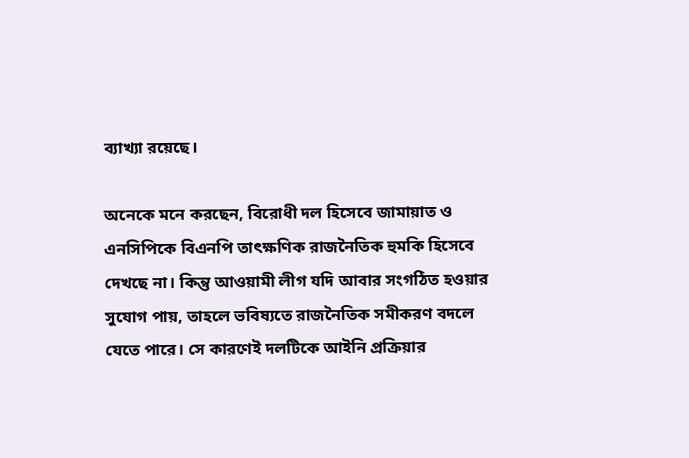ব্যাখ্যা রয়েছে।

অনেকে মনে করছেন, বিরোধী দল হিসেবে জামায়াত ও এনসিপিকে বিএনপি তাৎক্ষণিক রাজনৈতিক হুমকি হিসেবে দেখছে না। কিন্তু আওয়ামী লীগ যদি আবার সংগঠিত হওয়ার সুযোগ পায়, তাহলে ভবিষ্যতে রাজনৈতিক সমীকরণ বদলে যেতে পারে। সে কারণেই দলটিকে আইনি প্রক্রিয়ার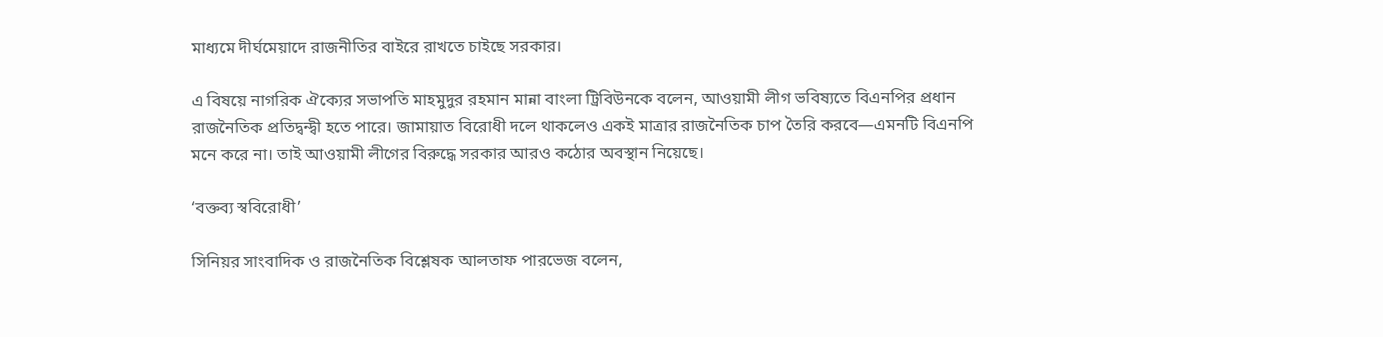মাধ্যমে দীর্ঘমেয়াদে রাজনীতির বাইরে রাখতে চাইছে সরকার।

এ বিষয়ে নাগরিক ঐক্যের সভাপতি মাহমুদুর রহমান মান্না বাংলা ট্রিবিউনকে বলেন, আওয়ামী লীগ ভবিষ্যতে বিএনপির প্রধান রাজনৈতিক প্রতিদ্বন্দ্বী হতে পারে। জামায়াত বিরোধী দলে থাকলেও একই মাত্রার রাজনৈতিক চাপ তৈরি করবে—এমনটি বিএনপি মনে করে না। তাই আওয়ামী লীগের বিরুদ্ধে সরকার আরও কঠোর অবস্থান নিয়েছে।

‘বক্তব্য স্ববিরোধী’

সিনিয়র সাংবাদিক ও রাজনৈতিক বিশ্লেষক আলতাফ পারভেজ বলেন,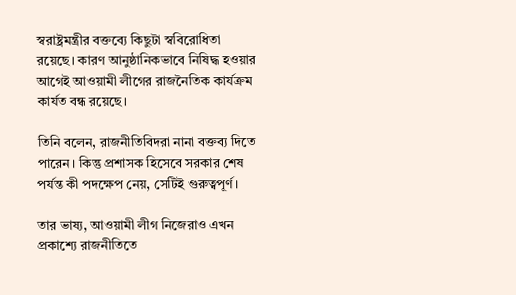স্বরাষ্ট্রমন্ত্রীর বক্তব্যে কিছুটা স্ববিরোধিতা রয়েছে। কারণ আনুষ্ঠানিকভাবে নিষিদ্ধ হওয়ার আগেই আওয়ামী লীগের রাজনৈতিক কার্যক্রম কার্যত বন্ধ রয়েছে।

তিনি বলেন, রাজনীতিবিদরা নানা বক্তব্য দিতে পারেন। কিন্তু প্রশাসক হিসেবে সরকার শেষ পর্যন্ত কী পদক্ষেপ নেয়, সেটিই গুরুত্বপূর্ণ।

তার ভাষ্য, আওয়ামী লীগ নিজেরাও এখন প্রকাশ্যে রাজনীতিতে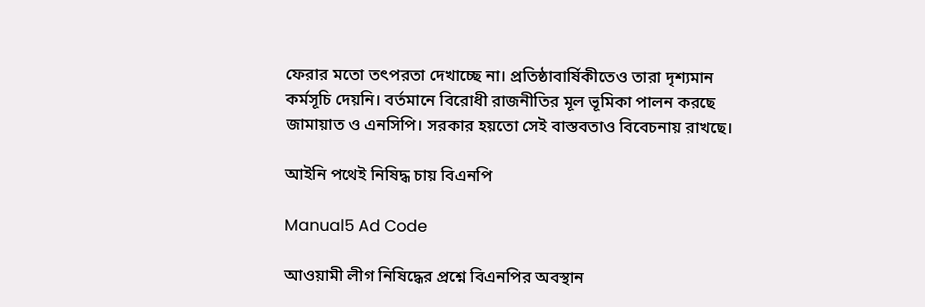ফেরার মতো তৎপরতা দেখাচ্ছে না। প্রতিষ্ঠাবার্ষিকীতেও তারা দৃশ্যমান কর্মসূচি দেয়নি। বর্তমানে বিরোধী রাজনীতির মূল ভূমিকা পালন করছে জামায়াত ও এনসিপি। সরকার হয়তো সেই বাস্তবতাও বিবেচনায় রাখছে।

আইনি পথেই নিষিদ্ধ চায় বিএনপি

Manual5 Ad Code

আওয়ামী লীগ নিষিদ্ধের প্রশ্নে বিএনপির অবস্থান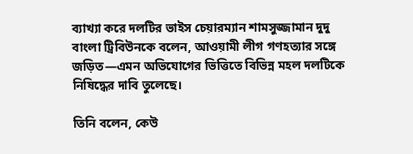ব্যাখ্যা করে দলটির ভাইস চেয়ারম্যান শামসুজ্জামান দুদু বাংলা ট্রিবিউনকে বলেন, আওয়ামী লীগ গণহত্যার সঙ্গে জড়িত—এমন অভিযোগের ভিত্তিতে বিভিন্ন মহল দলটিকে নিষিদ্ধের দাবি তুলেছে।

তিনি বলেন, কেউ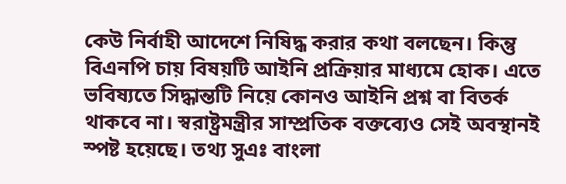কেউ নির্বাহী আদেশে নিষিদ্ধ করার কথা বলছেন। কিন্তু বিএনপি চায় বিষয়টি আইনি প্রক্রিয়ার মাধ্যমে হোক। এতে ভবিষ্যতে সিদ্ধান্তটি নিয়ে কোনও আইনি প্রশ্ন বা বিতর্ক থাকবে না। স্বরাষ্ট্রমন্ত্রীর সাম্প্রতিক বক্তব্যেও সেই অবস্থানই স্পষ্ট হয়েছে। তথ্য সুএঃ বাংলা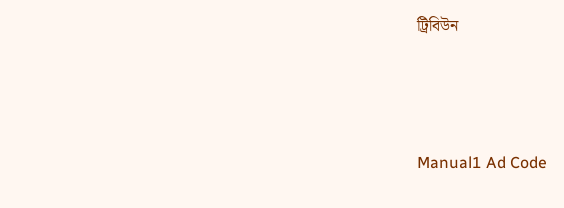ট্রিবিউন



Manual1 Ad Code